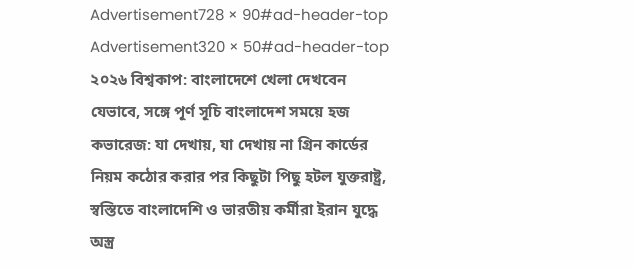Advertisement728 × 90#ad-header-top
Advertisement320 × 50#ad-header-top
২০২৬ বিশ্বকাপ: বাংলাদেশে খেলা দেখবেন যেভাবে, সঙ্গে পূর্ণ সূচি বাংলাদেশ সময়ে হজ কভারেজ: যা দেখায়, যা দেখায় না গ্রিন কার্ডের নিয়ম কঠোর করার পর কিছুটা পিছু হটল যুক্তরাষ্ট্র, স্বস্তিতে বাংলাদেশি ও ভারতীয় কর্মীরা ইরান যুদ্ধে অস্ত্র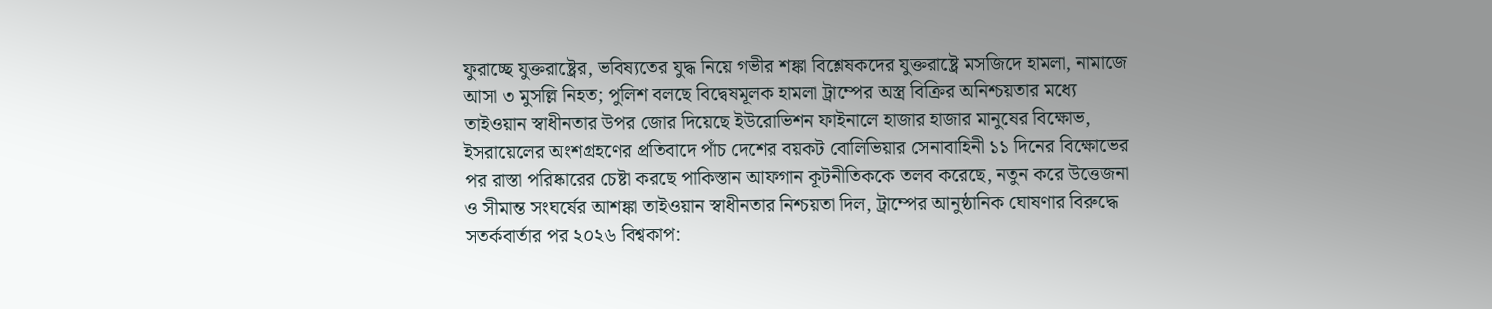ফুরাচ্ছে যুক্তরাষ্ট্রের, ভবিষ্যতের যুদ্ধ নিয়ে গভীর শঙ্কা বিশ্লেষকদের যুক্তরাষ্ট্রে মসজিদে হামলা, নামাজে আসা ৩ মুসল্লি নিহত; পুলিশ বলছে বিদ্বেষমূলক হামলা ট্রাম্পের অস্ত্র বিক্রির অনিশ্চয়তার মধ্যে তাইওয়ান স্বাধীনতার উপর জোর দিয়েছে ইউরোভিশন ফাইনালে হাজার হাজার মানুষের বিক্ষোভ, ইসরায়েলের অংশগ্রহণের প্রতিবাদে পাঁচ দেশের বয়কট বোলিভিয়ার সেনাবাহিনী ১১ দিনের বিক্ষোভের পর রাস্তা পরিষ্কারের চেষ্টা করছে পাকিস্তান আফগান কূটনীতিককে তলব করেছে, নতুন করে উত্তেজনা ও সীমান্ত সংঘর্ষের আশঙ্কা তাইওয়ান স্বাধীনতার নিশ্চয়তা দিল, ট্রাম্পের আনুষ্ঠানিক ঘোষণার বিরুদ্ধে সতর্কবার্তার পর ২০২৬ বিশ্বকাপ: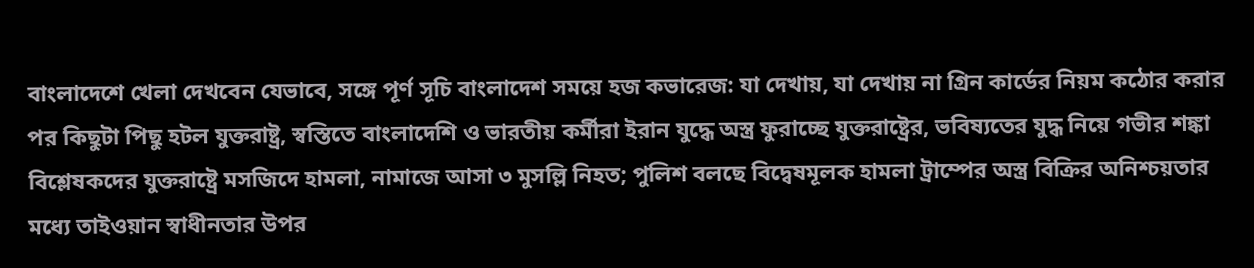বাংলাদেশে খেলা দেখবেন যেভাবে, সঙ্গে পূর্ণ সূচি বাংলাদেশ সময়ে হজ কভারেজ: যা দেখায়, যা দেখায় না গ্রিন কার্ডের নিয়ম কঠোর করার পর কিছুটা পিছু হটল যুক্তরাষ্ট্র, স্বস্তিতে বাংলাদেশি ও ভারতীয় কর্মীরা ইরান যুদ্ধে অস্ত্র ফুরাচ্ছে যুক্তরাষ্ট্রের, ভবিষ্যতের যুদ্ধ নিয়ে গভীর শঙ্কা বিশ্লেষকদের যুক্তরাষ্ট্রে মসজিদে হামলা, নামাজে আসা ৩ মুসল্লি নিহত; পুলিশ বলছে বিদ্বেষমূলক হামলা ট্রাম্পের অস্ত্র বিক্রির অনিশ্চয়তার মধ্যে তাইওয়ান স্বাধীনতার উপর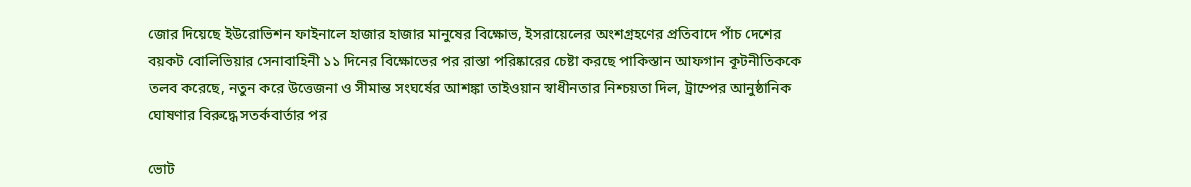জোর দিয়েছে ইউরোভিশন ফাইনালে হাজার হাজার মানুষের বিক্ষোভ, ইসরায়েলের অংশগ্রহণের প্রতিবাদে পাঁচ দেশের বয়কট বোলিভিয়ার সেনাবাহিনী ১১ দিনের বিক্ষোভের পর রাস্তা পরিষ্কারের চেষ্টা করছে পাকিস্তান আফগান কূটনীতিককে তলব করেছে, নতুন করে উত্তেজনা ও সীমান্ত সংঘর্ষের আশঙ্কা তাইওয়ান স্বাধীনতার নিশ্চয়তা দিল, ট্রাম্পের আনুষ্ঠানিক ঘোষণার বিরুদ্ধে সতর্কবার্তার পর

ভোট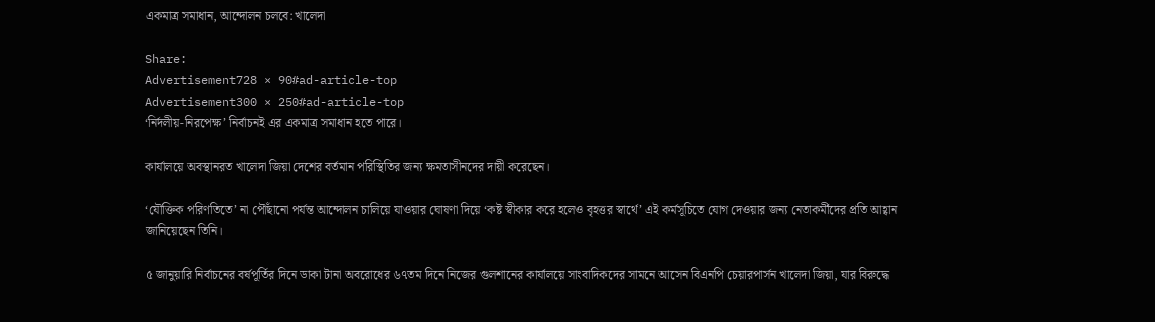একমাত্র সমাধান, আন্দোলন চলবে: খালেদা

Share:
Advertisement728 × 90#ad-article-top
Advertisement300 × 250#ad-article-top
‘নির্দলীয়-নিরপেক্ষ’ নির্বাচনই এর একমাত্র সমাধান হতে পারে।

কার্যালয়ে অবস্থানরত খালেদা জিয়া দেশের বর্তমান পরিস্থিতির জন্য ক্ষমতাসীনদের দায়ী করেছেন।

‘যৌক্তিক পরিণতিতে’ না পৌঁছানো পর্যন্ত আন্দোলন চালিয়ে যাওয়ার ঘোষণা দিয়ে ‘কষ্ট স্বীকার করে হলেও বৃহত্তর স্বার্থে’ এই কর্মসূচিতে যোগ দেওয়ার জন্য নেতাকর্মীদের প্রতি আহ্বান জানিয়েছেন তিনি।

৫ জানুয়ারি নির্বাচনের বর্ষপূর্তির দিনে ডাকা টানা অবরোধের ৬৭তম দিনে নিজের গুলশানের কার্যালয়ে সাংবাদিকদের সামনে আসেন বিএনপি চেয়ারপার্সন খালেদা জিয়া, যার বিরুদ্ধে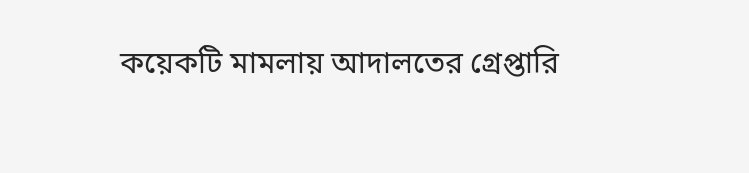কয়েকটি মামলায় আদালতের গ্রেপ্তারি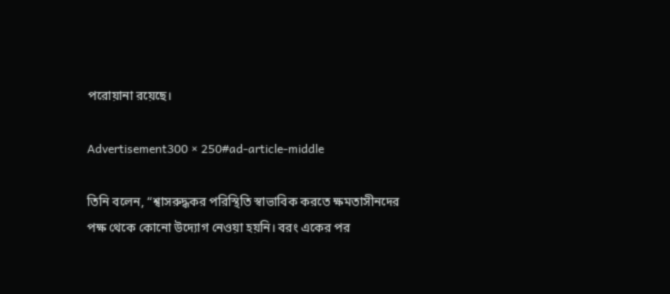পরোয়ানা রয়েছে।

Advertisement300 × 250#ad-article-middle

তিনি বলেন, “শ্বাসরুদ্ধকর পরিস্থিতি স্বাভাবিক করতে ক্ষমতাসীনদের পক্ষ থেকে কোনো উদ্যোগ নেওয়া হয়নি। বরং একের পর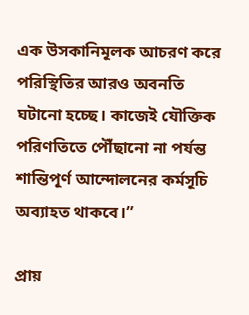এক উসকানিমূলক আচরণ করে পরিস্থিতির আরও অবনতি ঘটানো হচ্ছে। কাজেই যৌক্তিক পরিণতিতে পৌঁছানো না পর্যন্ত শান্তিপূর্ণ আন্দোলনের কর্মসূচি অব্যাহত থাকবে।”

প্রায়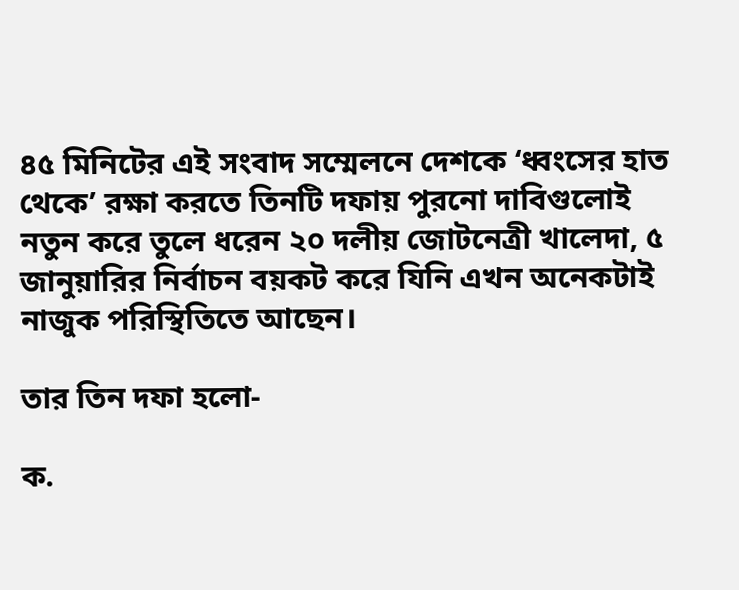৪৫ মিনিটের এই সংবাদ সম্মেলনে দেশকে ‘ধ্বংসের হাত থেকে’ রক্ষা করতে তিনটি দফায় পুরনো দাবিগুলোই নতুন করে তুলে ধরেন ২০ দলীয় জোটনেত্রী খালেদা, ৫ জানুয়ারির নির্বাচন বয়কট করে যিনি এখন অনেকটাই নাজুক পরিস্থিতিতে আছেন।

তার তিন দফা হলো-

ক.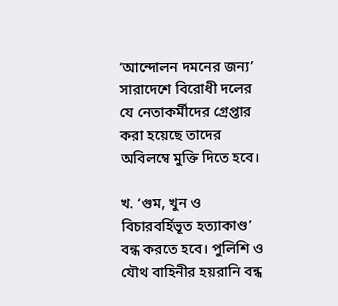‘আন্দোলন দমনের জন্য’ সারাদেশে বিরোধী দলের যে নেতাকর্মীদের গ্রেপ্তার করা হয়েছে তাদের অবিলম্বে মুক্তি দিতে হবে।

খ. ‘গুম, খুন ও বিচারবর্হিভূত হত্যাকাণ্ড’ বন্ধ করতে হবে। পুলিশি ও যৌথ বাহিনীর হয়রানি বন্ধ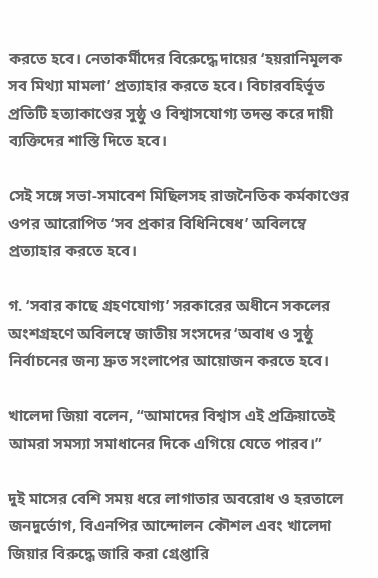করতে হবে। নেতাকর্মীদের বিরেুদ্ধে দায়ের ‘হয়রানিমূলক সব মিথ্যা মামলা’ প্রত্যাহার করতে হবে। বিচারবহির্ভূত প্রতিটি হত্যাকাণ্ডের সুষ্ঠু ও বিশ্বাসযোগ্য তদন্ত করে দায়ী ব্যক্তিদের শাস্তি দিতে হবে।

সেই সঙ্গে সভা-সমাবেশ মিছিলসহ রাজনৈতিক কর্মকাণ্ডের ওপর আরোপিত ‘সব প্রকার বিধিনিষেধ’ অবিলম্বে প্রত্যাহার করতে হবে।

গ. ‘সবার কাছে গ্রহণযোগ্য’ সরকারের অধীনে সকলের অংশগ্রহণে অবিলম্বে জাতীয় সংসদের ‘অবাধ ও সুষ্ঠু নির্বাচনের জন্য দ্রুত সংলাপের আয়োজন করতে হবে।

খালেদা জিয়া বলেন, “আমাদের বিশ্বাস এই প্রক্রিয়াতেই আমরা সমস্যা সমাধানের দিকে এগিয়ে যেতে পারব।”

দুই মাসের বেশি সময় ধরে লাগাতার অবরোধ ও হরতালে জনদুর্ভোগ, বিএনপির আন্দোলন কৌশল এবং খালেদা জিয়ার বিরুদ্ধে জারি করা গ্রেপ্তারি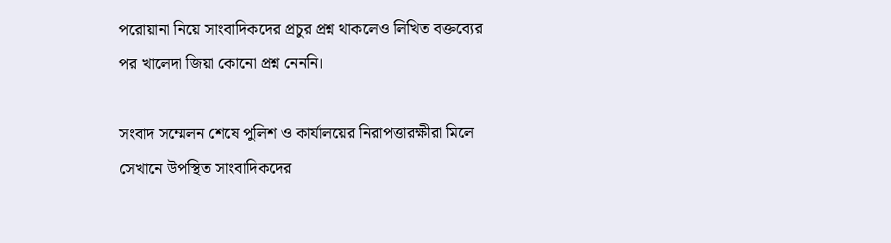পরোয়ানা নিয়ে সাংবাদিকদের প্রচুর প্রশ্ন থাকলেও লিখিত বক্তব্যের পর খালেদা জিয়া কোনো প্রশ্ন নেননি।

সংবাদ সম্মেলন শেষে পুলিশ ও কার্যালয়ের নিরাপত্তারক্ষীরা মিলে সেখানে উপস্থিত সাংবাদিকদের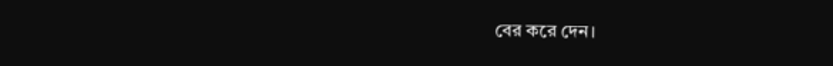বের করে দেন।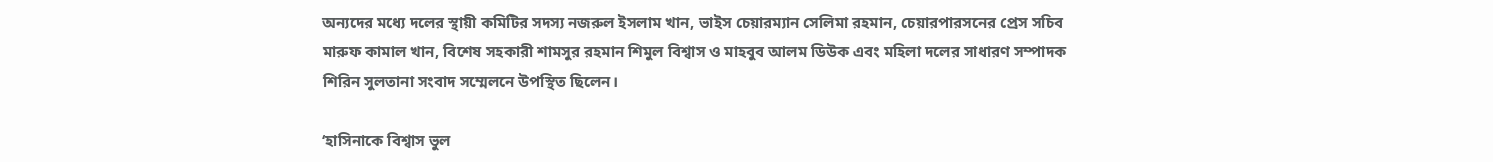অন্যদের মধ্যে দলের স্থায়ী কমিটির সদস্য নজরুল ইসলাম খান, ভাইস চেয়ারম্যান সেলিমা রহমান, চেয়ারপারসনের প্রেস সচিব মারুফ কামাল খান, বিশেষ সহকারী শামসুর রহমান শিমুল বিশ্বাস ও মাহবুব আলম ডিউক এবং মহিলা দলের সাধারণ সম্পাদক শিরিন সুলতানা সংবাদ সম্মেলনে উপস্থিত ছিলেন।

‘হাসিনাকে বিশ্বাস ভুল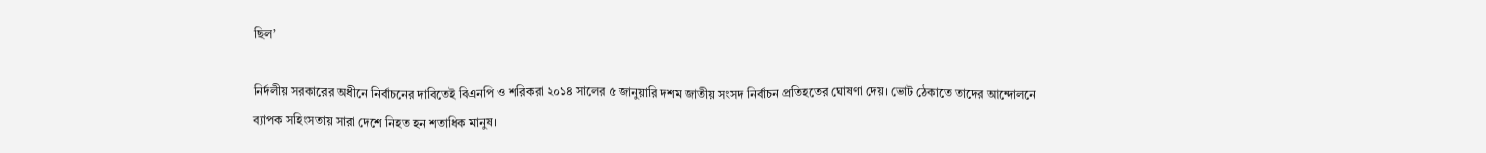ছিল’

নির্দলীয় সরকারের অধীনে নির্বাচনের দাবিতেই বিএনপি ও শরিকরা ২০১৪ সালের ৫ জানুয়ারি দশম জাতীয় সংসদ নির্বাচন প্রতিহতের ঘোষণা দেয়। ভোট ঠেকাতে তাদের আন্দোলনে ব্যাপক সহিংসতায় সারা দেশে নিহত হন শতাধিক মানুষ।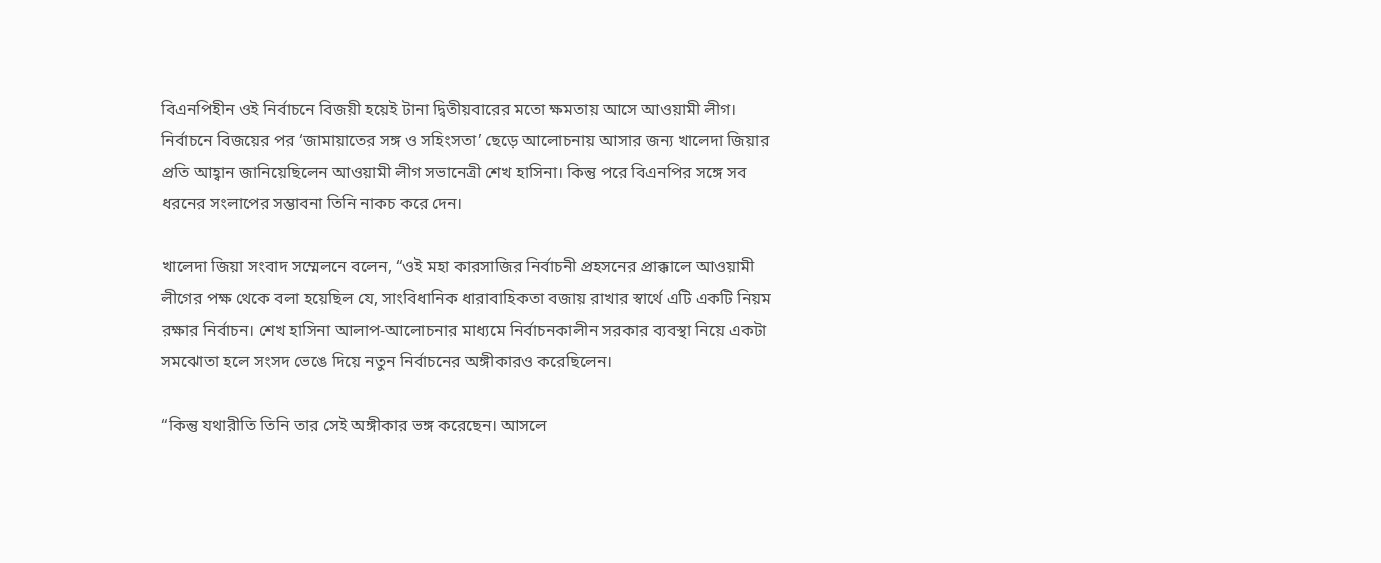বিএনপিহীন ওই নির্বাচনে বিজয়ী হয়েই টানা দ্বিতীয়বারের মতো ক্ষমতায় আসে আওয়ামী লীগ। নির্বাচনে বিজয়ের পর ‘জামায়াতের সঙ্গ ও সহিংসতা’ ছেড়ে আলোচনায় আসার জন্য খালেদা জিয়ার প্রতি আহ্বান জানিয়েছিলেন আওয়ামী লীগ সভানেত্রী শেখ হাসিনা। কিন্তু পরে বিএনপির সঙ্গে সব ধরনের সংলাপের সম্ভাবনা তিনি নাকচ করে দেন।

খালেদা জিয়া সংবাদ সম্মেলনে বলেন, “ওই মহা কারসাজির নির্বাচনী প্রহসনের প্রাক্কালে আওয়ামী লীগের পক্ষ থেকে বলা হয়েছিল যে, সাংবিধানিক ধারাবাহিকতা বজায় রাখার স্বার্থে এটি একটি নিয়ম রক্ষার নির্বাচন। শেখ হাসিনা আলাপ-আলোচনার মাধ্যমে নির্বাচনকালীন সরকার ব্যবস্থা নিয়ে একটা সমঝোতা হলে সংসদ ভেঙে দিয়ে নতুন নির্বাচনের অঙ্গীকারও করেছিলেন।

“কিন্তু যথারীতি তিনি তার সেই অঙ্গীকার ভঙ্গ করেছেন। আসলে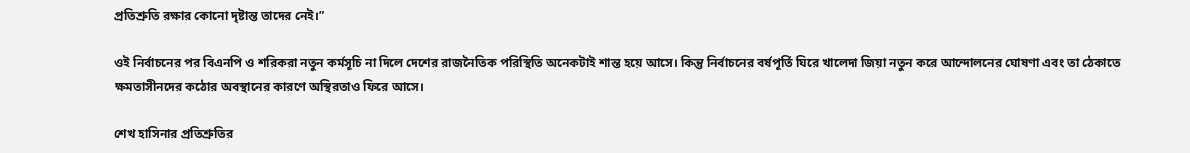প্রতিশ্রুতি রক্ষার কোনো দৃষ্টান্ত তাদের নেই।”

ওই নির্বাচনের পর বিএনপি ও শরিকরা নতুন কর্মসূচি না দিলে দেশের রাজনৈতিক পরিস্থিতি অনেকটাই শান্ত হয়ে আসে। কিন্তু নির্বাচনের বর্ষপূর্তি ঘিরে খালেদা জিয়া নতুন করে আন্দোলনের ঘোষণা এবং তা ঠেকাতে ক্ষমতাসীনদের কঠোর অবস্থানের কারণে অস্থিরতাও ফিরে আসে।

শেখ হাসিনার প্রতিশ্রুতির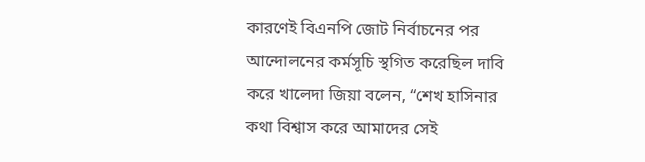কারণেই বিএনপি জোট নির্বাচনের পর আন্দোলনের কর্মসূচি স্থগিত করেছিল দাবি করে খালেদা জিয়া বলেন, “শেখ হাসিনার কথা বিশ্বাস করে আমাদের সেই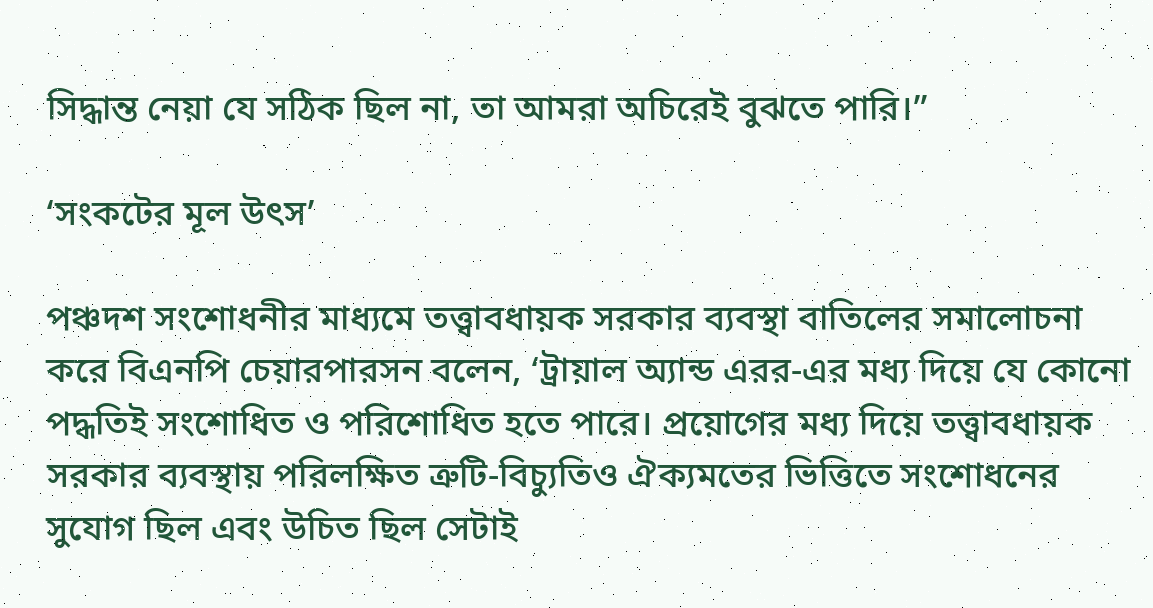সিদ্ধান্ত নেয়া যে সঠিক ছিল না, তা আমরা অচিরেই বুঝতে পারি।”

‘সংকটের মূল উৎস’

পঞ্চদশ সংশোধনীর মাধ্যমে তত্ত্বাবধায়ক সরকার ব্যবস্থা বাতিলের সমালোচনা করে বিএনপি চেয়ারপারসন বলেন, ‘ট্রায়াল অ্যান্ড এরর-এর মধ্য দিয়ে যে কোনো পদ্ধতিই সংশোধিত ও পরিশোধিত হতে পারে। প্রয়োগের মধ্য দিয়ে তত্ত্বাবধায়ক সরকার ব্যবস্থায় পরিলক্ষিত ত্রুটি-বিচ্যুতিও ঐক্যমতের ভিত্তিতে সংশোধনের সুযোগ ছিল এবং উচিত ছিল সেটাই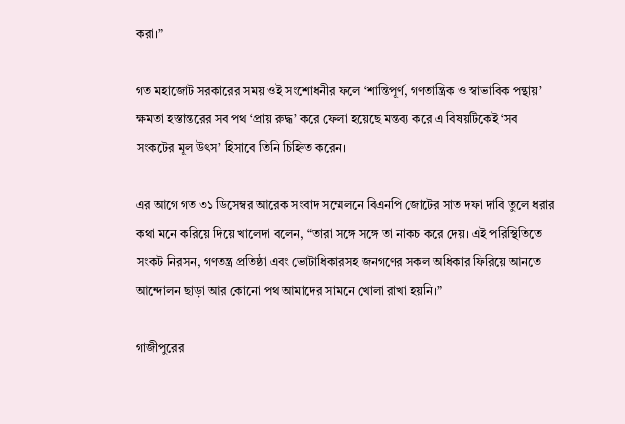করা।”

গত মহাজোট সরকারের সময় ওই সংশোধনীর ফলে ‘শান্তিপূর্ণ, গণতান্ত্রিক ও স্বাভাবিক পন্থায়’ ক্ষমতা হস্তান্তরের সব পথ ‘প্রায় রুদ্ধ’ করে ফেলা হয়েছে মন্তব্য করে এ বিষয়টিকেই ‘সব সংকটের মূল উৎস’ হিসাবে তিনি চিহ্নিত করেন।

এর আগে গত ৩১ ডিসেম্বর আরেক সংবাদ সম্মেলনে বিএনপি জোটের সাত দফা দাবি তুলে ধরার কথা মনে করিয়ে দিয়ে খালেদা বলেন, “তারা সঙ্গে সঙ্গে তা নাকচ করে দেয়। এই পরিস্থিতিতে সংকট নিরসন, গণতন্ত্র প্রতিষ্ঠা এবং ভোটাধিকারসহ জনগণের সকল অধিকার ফিরিয়ে আনতে আন্দোলন ছাড়া আর কোনো পথ আমাদের সামনে খোলা রাখা হয়নি।”

গাজীপুরের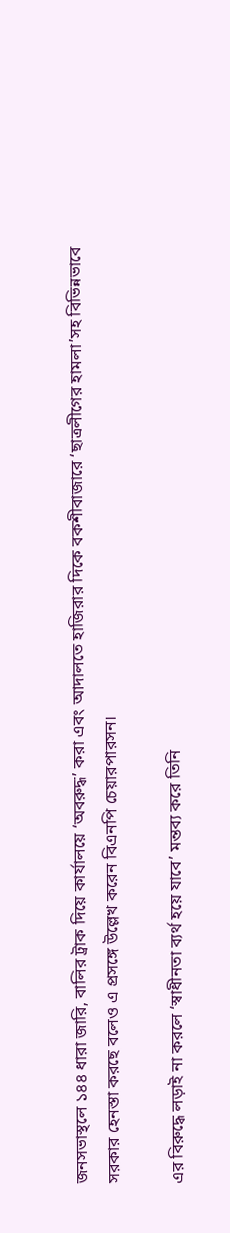জনসভাস্থলে ১৪৪ ধারা জারি, বালির ট্রাক দিয়ে কার্যালয়ে ‘অবরুদ্ধ’ করা এবং আদালতে হাজিরার দিকে বকশীবাজারে ‘ছাত্রলীগের হামলা’সহ বিভিন্নভাবে সরকার হেনস্তা করছে বলেও এ প্রসঙ্গে উল্লেখ করেন বিএনপি চেয়ারপারসন।

এর বিরুদ্ধে লড়াই না করলে ‘স্বাধীনতা ব্যর্থ হয়ে যাবে’ মন্তব্য করে তিনি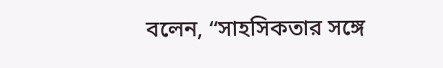বলেন, “সাহসিকতার সঙ্গে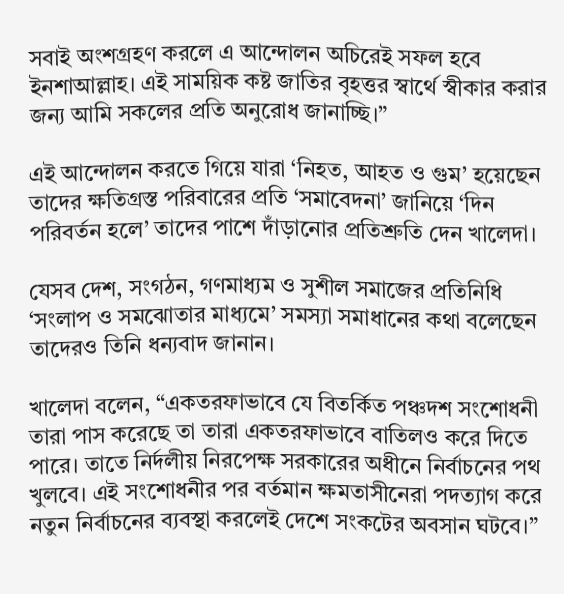সবাই অংশগ্রহণ করলে এ আন্দোলন অচিরেই সফল হবে ইনশাআল্লাহ। এই সাময়িক কষ্ট জাতির বৃহত্তর স্বার্থে স্বীকার করার জন্য আমি সকলের প্রতি অনুরোধ জানাচ্ছি।”

এই আন্দোলন করতে গিয়ে যারা ‘নিহত, আহত ও গুম’ হয়েছেন তাদের ক্ষতিগ্রস্ত পরিবারের প্রতি ‘সমাবেদনা’ জানিয়ে ‘দিন পরিবর্তন হলে’ তাদের পাশে দাঁড়ানোর প্রতিশ্রুতি দেন খালেদা।

যেসব দেশ, সংগঠন, গণমাধ্যম ও সুশীল সমাজের প্রতিনিধি ‘সংলাপ ও সমঝোতার মাধ্যমে’ সমস্যা সমাধানের কথা বলেছেন তাদেরও তিনি ধন্যবাদ জানান।

খালেদা বলেন, “একতরফাভাবে যে বিতর্কিত পঞ্চদশ সংশোধনী তারা পাস করেছে তা তারা একতরফাভাবে বাতিলও করে দিতে পারে। তাতে নির্দলীয় নিরপেক্ষ সরকারের অধীনে নির্বাচনের পথ খুলবে। এই সংশোধনীর পর বর্তমান ক্ষমতাসীনেরা পদত্যাগ করে নতুন নির্বাচনের ব্যবস্থা করলেই দেশে সংকটের অবসান ঘটবে।”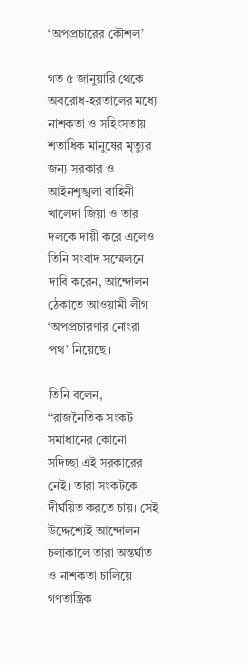‘অপপ্রচারের কৌশল’

গত ৫ জানুয়ারি থেকে অবরোধ-হরতালের মধ্যে নাশকতা ও সহিংসতায় শতাধিক মানুষের মৃত্যুর জন্য সরকার ও আইনশৃঙ্খলা বাহিনী খালেদা জিয়া ও তার দলকে দায়ী করে এলেও তিনি সংবাদ সম্মেলনে দাবি করেন, আন্দোলন ঠেকাতে আওয়ামী লীগ ‘অপপ্রচারণার নোংরা পথ’ নিয়েছে।

তিনি বলেন, “রাজনৈতিক সংকট সমাধানের কোনো সদিচ্ছা এই সরকারের নেই। তারা সংকটকে দীর্ঘয়িত করতে চায়। সেই উদ্দেশ্যেই আন্দোলন চলাকালে তারা অন্তর্ঘাত ও নাশকতা চালিয়ে গণতান্ত্রিক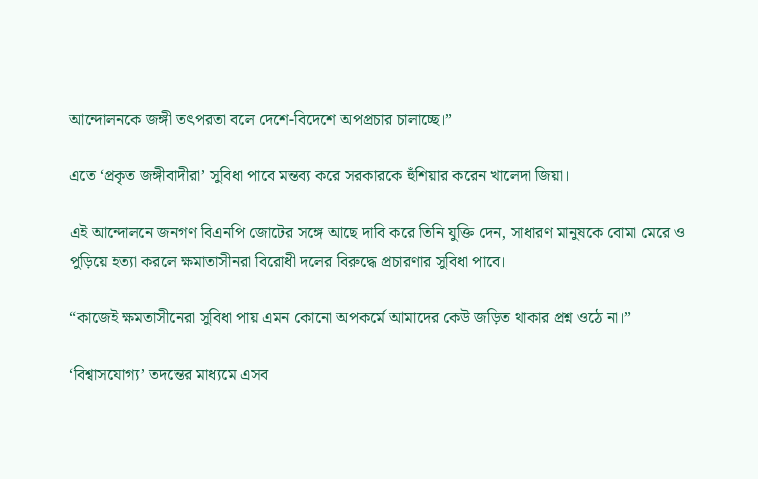আন্দোলনকে জঙ্গী তৎপরতা বলে দেশে-বিদেশে অপপ্রচার চালাচ্ছে।”

এতে ‘প্রকৃত জঙ্গীবাদীরা’ সুবিধা পাবে মন্তব্য করে সরকারকে হুঁশিয়ার করেন খালেদা জিয়া।

এই আন্দোলনে জনগণ বিএনপি জোটের সঙ্গে আছে দাবি করে তিনি যুক্তি দেন, সাধারণ মানুষকে বোমা মেরে ও পুড়িয়ে হত্যা করলে ক্ষমাতাসীনরা বিরোধী দলের বিরুদ্ধে প্রচারণার সুবিধা পাবে।

“কাজেই ক্ষমতাসীনেরা সুবিধা পায় এমন কোনো অপকর্মে আমাদের কেউ জড়িত থাকার প্রশ্ন ওঠে না।”

‘বিশ্বাসযোগ্য’ তদন্তের মাধ্যমে এসব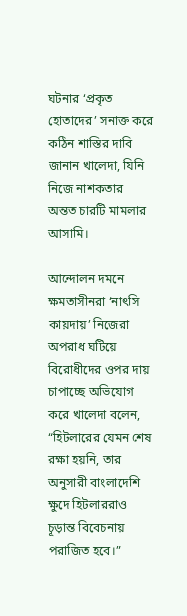ঘটনার ‘প্রকৃত হোতাদের’ সনাক্ত করে কঠিন শাস্তির দাবি জানান খালেদা, যিনি নিজে নাশকতার অন্তত চারটি মামলার আসামি।

আন্দোলন দমনে ক্ষমতাসীনরা ‘নাৎসি কায়দায়’ নিজেরা অপরাধ ঘটিয়ে বিরোধীদের ওপর দায় চাপাচ্ছে অভিযোগ করে খালেদা বলেন, “হিটলারের যেমন শেষ রক্ষা হয়নি, তার অনুসারী বাংলাদেশি ক্ষুদে হিটলাররাও চূড়ান্ত বিবেচনায় পরাজিত হবে।”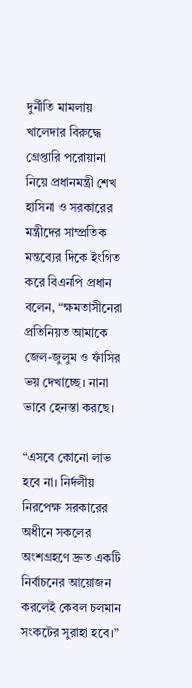দুর্নীতি মামলায় খালেদার বিরুদ্ধে গ্রেপ্তারি পরোয়ানা নিয়ে প্রধানমন্ত্রী শেখ হাসিনা ও সরকারের মন্ত্রীদের সাম্প্রতিক মন্তব্যের দিকে ইংগিত করে বিএনপি প্রধান বলেন, “ক্ষমতাসীনেরা প্রতিনিয়ত আমাকে জেল-জুলুম ও ফাঁসির ভয় দেখাচ্ছে। নানা ভাবে হেনস্তা করছে।

“এসবে কোনো লাভ হবে না। নির্দলীয় নিরপেক্ষ সরকারের অধীনে সকলের অংশগ্রহণে দ্রুত একটি নির্বাচনের আয়োজন করলেই কেবল চলমান সংকটের সুরাহা হবে।”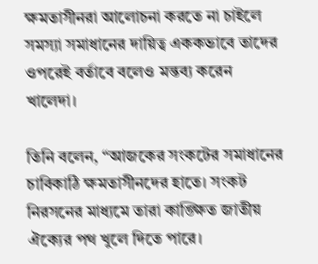ক্ষমতাসীনরা আলোচনা করতে না চাইলে সমস্যা সমাধানের দায়িত্ব এককভাবে তাদের ওপরেই বর্তাবে বলেও মন্তব্য করেন খালেদা।

তিনি বলেন, “আজকের সংকটের সমাধানের চাবিকাঠি ক্ষমতাসীনদের হাতে। সংকট নিরসনের মাধ্যমে তারা কাঙ্ক্ষিত জাতীয় ঐক্যের পথ খুলে দিতে পারে।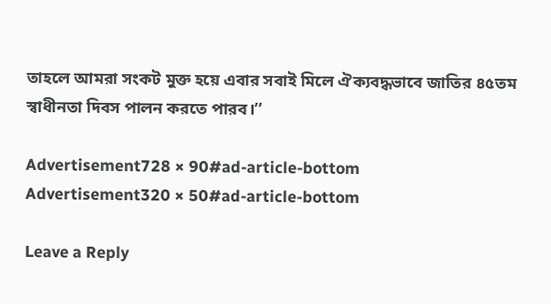তাহলে আমরা সংকট মুক্ত হয়ে এবার সবাই মিলে ঐক্যবদ্ধভাবে জাতির ৪৫তম স্বাধীনতা দিবস পালন করতে পারব।’’

Advertisement728 × 90#ad-article-bottom
Advertisement320 × 50#ad-article-bottom

Leave a Reply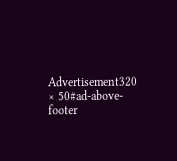Advertisement320 × 50#ad-above-footer